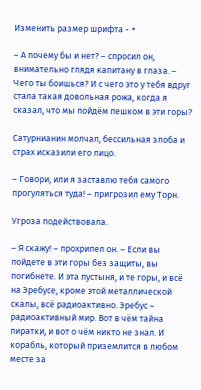Изменить размер шрифта - +

– А почему бы и нет? – спросил он, внимательно глядя капитану в глаза. – Чего ты боишься? И с чего это у тебя вдруг стала такая довольная рожа, когда я сказал, что мы пойдём пешком в эти горы?

Сатурнианин молчал, бессильная злоба и страх исказили его лицо.

– Говори, или я заставлю тебя самого прогуляться туда! – пригрозил ему Торн.

Угроза подействовала.

– Я скажу! – прохрипел он. – Если вы пойдете в эти горы без защиты, вы погибнете. И эта пустыня, и те горы, и всё на Эребусе, кроме этой металлической скалы, всё радиоактивно. Эребус – радиоактивный мир. Вот в чём тайна пиратки, и вот о чём никто не знал. И корабль, который приземлится в любом месте за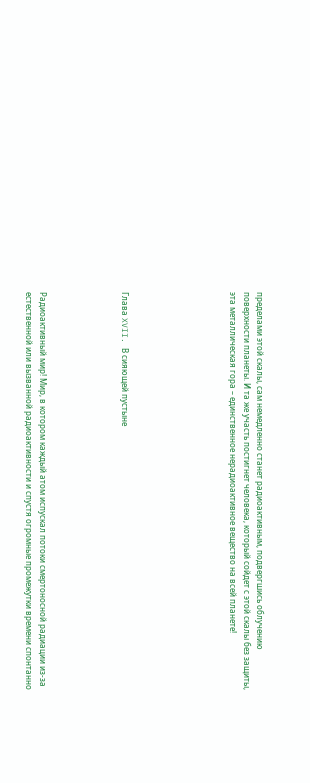пределами этой скалы, сам немедленно станет радиоактивным, подвергшись облучению поверхности планеты. И та же участь постигнет человека, который сойдет с этой скалы без защиты, эта металлическая гора – единственное нерадиоактивное вещество на всей планете!







Глава XVII. В сияющей пустыне





Радиоактивный мир! Мир, в котором каждый атом испускал потоки смертоносной радиации из-за естественной или вызванной радиоактивности и спустя огромные промежутки времени спонтанно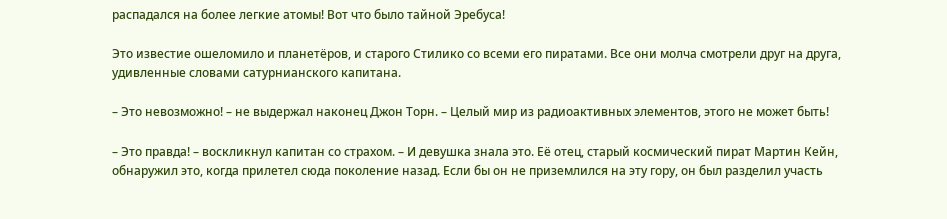распадался на более легкие атомы! Вот что было тайной Эребуса!

Это известие ошеломило и планетёров, и старого Стилико со всеми его пиратами. Все они молча смотрели друг на друга, удивленные словами сатурнианского капитана.

– Это невозможно! – не выдержал наконец Джон Торн. – Целый мир из радиоактивных элементов, этого не может быть!

– Это правда! – воскликнул капитан со страхом. – И девушка знала это. Её отец, старый космический пират Мартин Кейн, обнаружил это, когда прилетел сюда поколение назад. Если бы он не приземлился на эту гору, он был разделил участь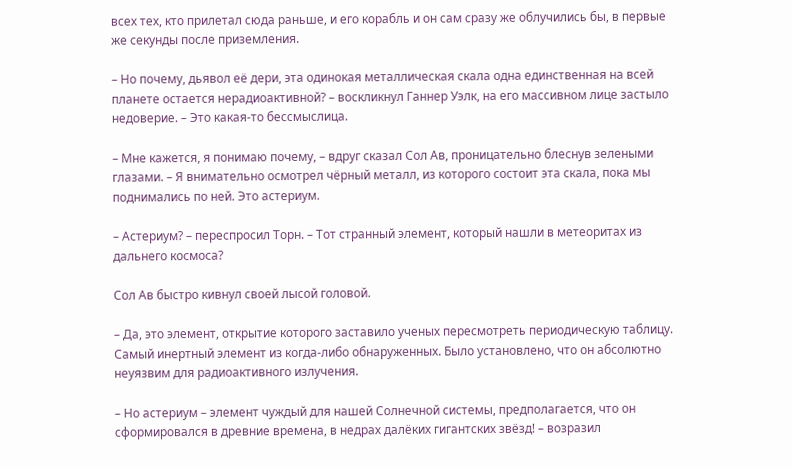всех тех, кто прилетал сюда раньше, и его корабль и он сам сразу же облучились бы, в первые же секунды после приземления.

– Но почему, дьявол её дери, эта одинокая металлическая скала одна единственная на всей планете остается нерадиоактивной? – воскликнул Ганнер Уэлк, на его массивном лице застыло недоверие. – Это какая-то бессмыслица.

– Мне кажется, я понимаю почему, – вдруг сказал Сол Ав, проницательно блеснув зелеными глазами. – Я внимательно осмотрел чёрный металл, из которого состоит эта скала, пока мы поднимались по ней. Это астериум.

– Астериум? – переспросил Торн. – Тот странный элемент, который нашли в метеоритах из дальнего космоса?

Сол Ав быстро кивнул своей лысой головой.

– Да, это элемент, открытие которого заставило ученых пересмотреть периодическую таблицу. Самый инертный элемент из когда-либо обнаруженных. Было установлено, что он абсолютно неуязвим для радиоактивного излучения.

– Но астериум – элемент чуждый для нашей Солнечной системы, предполагается, что он сформировался в древние времена, в недрах далёких гигантских звёзд! – возразил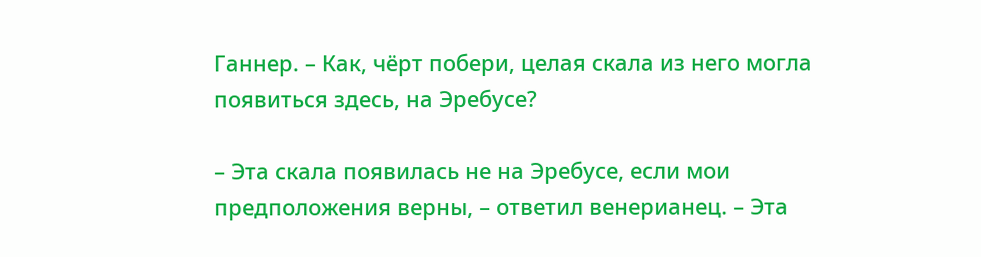Ганнер. – Как, чёрт побери, целая скала из него могла появиться здесь, на Эребусе?

– Эта скала появилась не на Эребусе, если мои предположения верны, – ответил венерианец. – Эта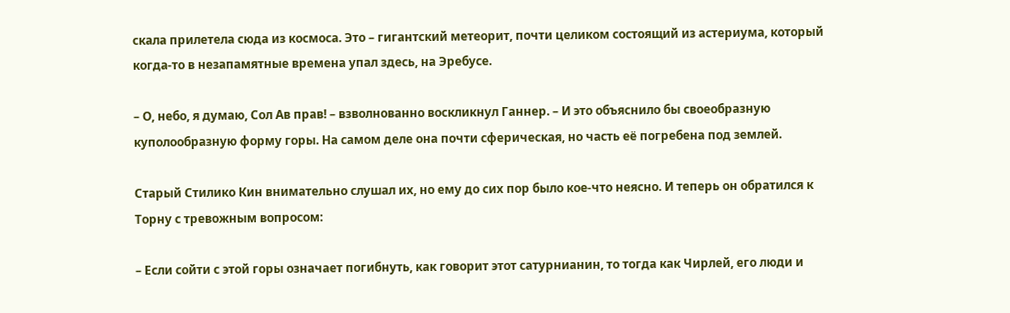скала прилетела сюда из космоса. Это – гигантский метеорит, почти целиком состоящий из астериума, который когда-то в незапамятные времена упал здесь, на Эребусе.

– О, небо, я думаю, Сол Ав прав! – взволнованно воскликнул Ганнер. – И это объяснило бы своеобразную куполообразную форму горы. На самом деле она почти сферическая, но часть её погребена под землей.

Старый Стилико Кин внимательно слушал их, но ему до сих пор было кое-что неясно. И теперь он обратился к Торну с тревожным вопросом:

– Если сойти с этой горы означает погибнуть, как говорит этот сатурнианин, то тогда как Чирлей, его люди и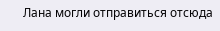Лана могли отправиться отсюда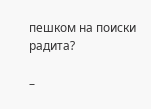пешком на поиски радита?

–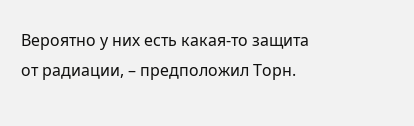Вероятно у них есть какая-то защита от радиации, – предположил Торн.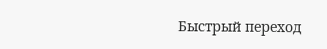Быстрый переход